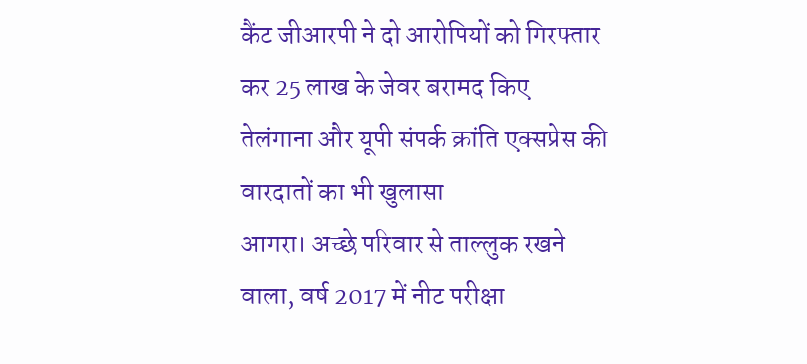कैंट जीआरपी ने दो आरोपियों को गिरफ्तार कर 25 लाख के जेवर बरामद किए
तेलंगाना और यूपी संपर्क क्रांति एक्सप्रेस की वारदातों का भी खुलासा
आगरा। अच्छे परिवार से ताल्लुक रखने वाला, वर्ष 2017 में नीट परीक्षा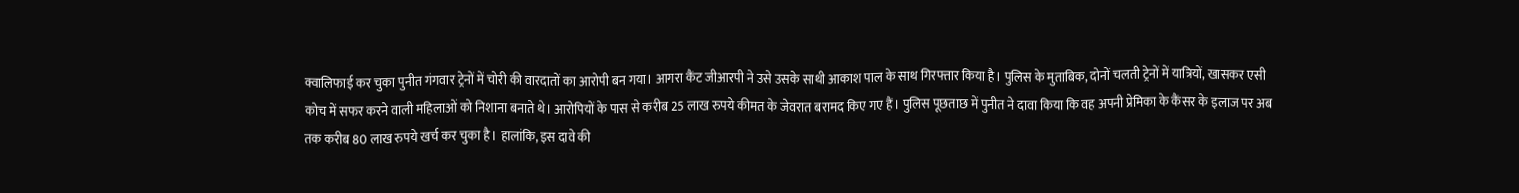क्वालिफाई कर चुका पुनीत गंगवार ट्रेनों में चोरी की वारदातों का आरोपी बन गया। आगरा कैंट जीआरपी ने उसे उसके साथी आकाश पाल के साथ गिरफ्तार किया है। पुलिस के मुताबिक, दोनों चलती ट्रेनों में यात्रियों, खासकर एसी कोच में सफर करने वाली महिलाओं को निशाना बनाते थे। आरोपियों के पास से करीब 25 लाख रुपये कीमत के जेवरात बरामद किए गए हैं। पुलिस पूछताछ में पुनीत ने दावा किया कि वह अपनी प्रेमिका के कैंसर के इलाज पर अब तक करीब 80 लाख रुपये खर्च कर चुका है। हालांकि, इस दावे की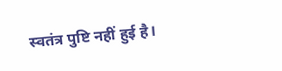स्वतंत्र पुष्टि नहीं हुई है।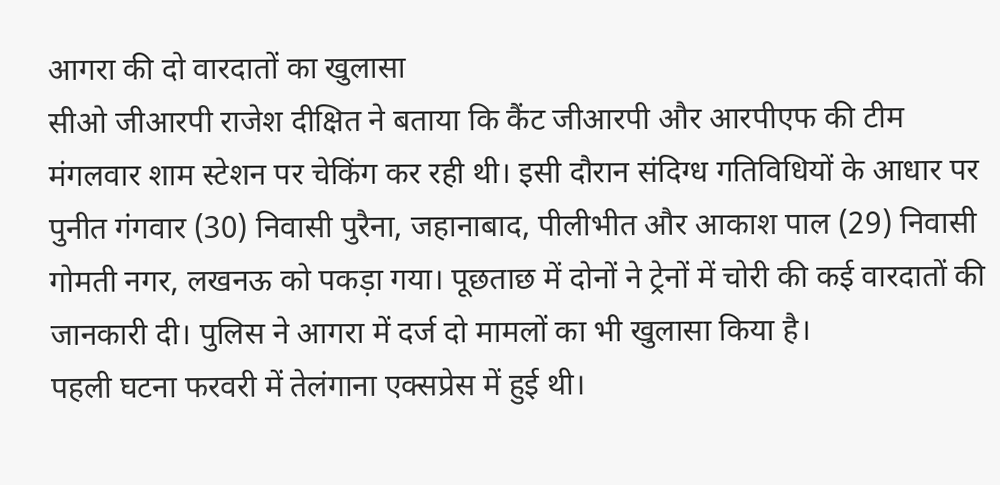आगरा की दो वारदातों का खुलासा
सीओ जीआरपी राजेश दीक्षित ने बताया कि कैंट जीआरपी और आरपीएफ की टीम मंगलवार शाम स्टेशन पर चेकिंग कर रही थी। इसी दौरान संदिग्ध गतिविधियों के आधार पर पुनीत गंगवार (30) निवासी पुरैना, जहानाबाद, पीलीभीत और आकाश पाल (29) निवासी गोमती नगर, लखनऊ को पकड़ा गया। पूछताछ में दोनों ने ट्रेनों में चोरी की कई वारदातों की जानकारी दी। पुलिस ने आगरा में दर्ज दो मामलों का भी खुलासा किया है।
पहली घटना फरवरी में तेलंगाना एक्सप्रेस में हुई थी।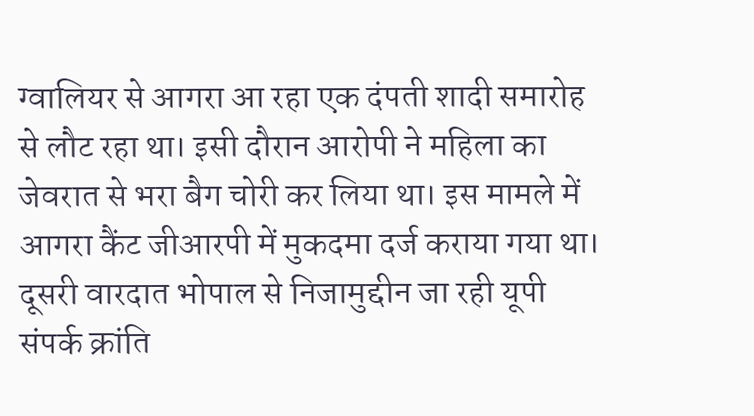ग्वालियर से आगरा आ रहा एक दंपती शादी समारोह से लौट रहा था। इसी दौरान आरोपी ने महिला का जेवरात से भरा बैग चोरी कर लिया था। इस मामले में आगरा कैंट जीआरपी में मुकदमा दर्ज कराया गया था।
दूसरी वारदात भोपाल से निजामुद्दीन जा रही यूपी संपर्क क्रांति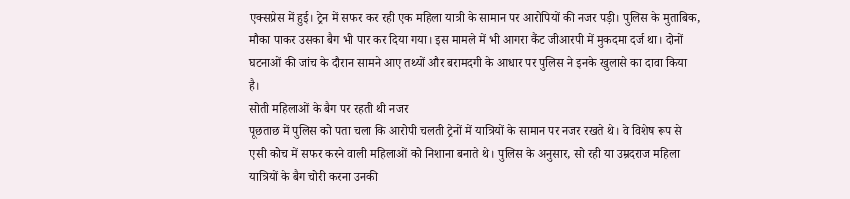एक्सप्रेस में हुई। ट्रेन में सफर कर रही एक महिला यात्री के सामान पर आरोपियों की नजर पड़ी। पुलिस के मुताबिक, मौका पाकर उसका बैग भी पार कर दिया गया। इस मामले में भी आगरा कैंट जीआरपी में मुकदमा दर्ज था। दोनों घटनाओं की जांच के दौरान सामने आए तथ्यों और बरामदगी के आधार पर पुलिस ने इनके खुलासे का दावा किया है।
सोती महिलाओं के बैग पर रहती थी नजर
पूछताछ में पुलिस को पता चला कि आरोपी चलती ट्रेनों में यात्रियों के सामान पर नजर रखते थे। वे विशेष रूप से एसी कोच में सफर करने वाली महिलाओं को निशाना बनाते थे। पुलिस के अनुसार, सो रही या उम्रदराज महिला यात्रियों के बैग चोरी करना उनकी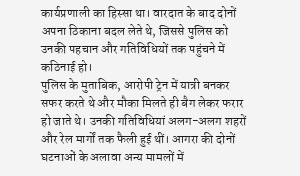कार्यप्रणाली का हिस्सा था। वारदात के बाद दोनों अपना ठिकाना बदल लेते थे, जिससे पुलिस को उनकी पहचान और गतिविधियों तक पहुंचने में कठिनाई हो।
पुलिस के मुताबिक, आरोपी ट्रेन में यात्री बनकर सफर करते थे और मौका मिलते ही बैग लेकर फरार हो जाते थे। उनकी गतिविधियां अलग-अलग शहरों और रेल मार्गों तक फैली हुई थीं। आगरा की दोनों घटनाओं के अलावा अन्य मामलों में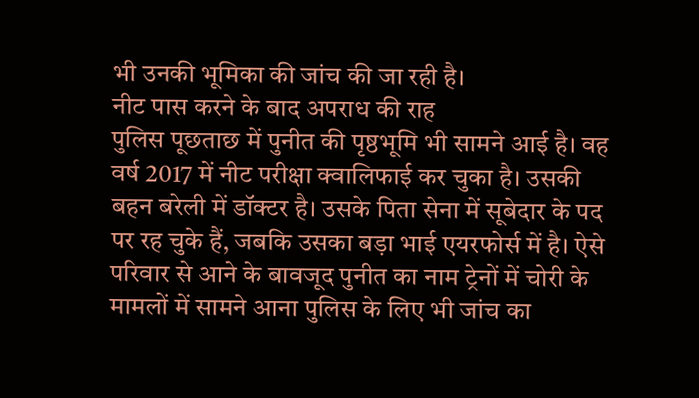भी उनकी भूमिका की जांच की जा रही है।
नीट पास करने के बाद अपराध की राह
पुलिस पूछताछ में पुनीत की पृष्ठभूमि भी सामने आई है। वह वर्ष 2017 में नीट परीक्षा क्वालिफाई कर चुका है। उसकी बहन बरेली में डॉक्टर है। उसके पिता सेना में सूबेदार के पद पर रह चुके हैं, जबकि उसका बड़ा भाई एयरफोर्स में है। ऐसे परिवार से आने के बावजूद पुनीत का नाम ट्रेनों में चोरी के मामलों में सामने आना पुलिस के लिए भी जांच का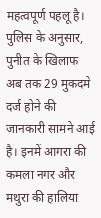महत्वपूर्ण पहलू है।
पुलिस के अनुसार, पुनीत के खिलाफ अब तक 29 मुकदमे दर्ज होने की जानकारी सामने आई है। इनमें आगरा की कमला नगर और मथुरा की हालिया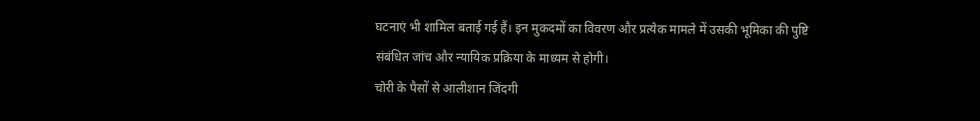घटनाएं भी शामिल बताई गई हैं। इन मुकदमों का विवरण और प्रत्येक मामले में उसकी भूमिका की पुष्टि संबंधित जांच और न्यायिक प्रक्रिया के माध्यम से होगी।
चोरी के पैसों से आलीशान जिंदगी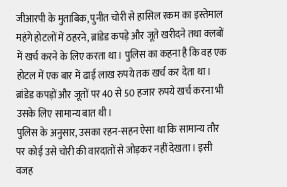जीआरपी के मुताबिक, पुनीत चोरी से हासिल रकम का इस्तेमाल महंगे होटलों में ठहरने, ब्रांडेड कपड़े और जूते खरीदने तथा क्लबों में खर्च करने के लिए करता था। पुलिस का कहना है कि वह एक होटल में एक बार में ढाई लाख रुपये तक खर्च कर देता था। ब्रांडेड कपड़ों और जूतों पर 40 से 50 हजार रुपये खर्च करना भी उसके लिए सामान्य बात थी।
पुलिस के अनुसार, उसका रहन-सहन ऐसा था कि सामान्य तौर पर कोई उसे चोरी की वारदातों से जोड़कर नहीं देखता। इसी वजह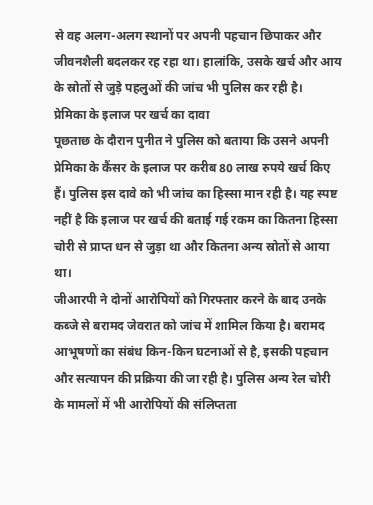से वह अलग-अलग स्थानों पर अपनी पहचान छिपाकर और जीवनशैली बदलकर रह रहा था। हालांकि, उसके खर्च और आय के स्रोतों से जुड़े पहलुओं की जांच भी पुलिस कर रही है।
प्रेमिका के इलाज पर खर्च का दावा
पूछताछ के दौरान पुनीत ने पुलिस को बताया कि उसने अपनी प्रेमिका के कैंसर के इलाज पर करीब 80 लाख रुपये खर्च किए हैं। पुलिस इस दावे को भी जांच का हिस्सा मान रही है। यह स्पष्ट नहीं है कि इलाज पर खर्च की बताई गई रकम का कितना हिस्सा चोरी से प्राप्त धन से जुड़ा था और कितना अन्य स्रोतों से आया था।
जीआरपी ने दोनों आरोपियों को गिरफ्तार करने के बाद उनके कब्जे से बरामद जेवरात को जांच में शामिल किया है। बरामद आभूषणों का संबंध किन-किन घटनाओं से है, इसकी पहचान और सत्यापन की प्रक्रिया की जा रही है। पुलिस अन्य रेल चोरी के मामलों में भी आरोपियों की संलिप्तता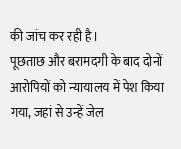की जांच कर रही है।
पूछताछ और बरामदगी के बाद दोनों आरोपियों को न्यायालय में पेश किया गया, जहां से उन्हें जेल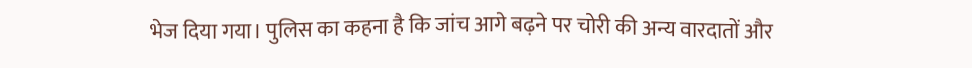भेज दिया गया। पुलिस का कहना है कि जांच आगे बढ़ने पर चोरी की अन्य वारदातों और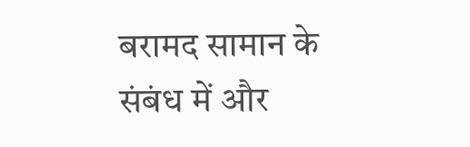बरामद सामान के संबंध में और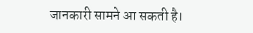जानकारी सामने आ सकती है।